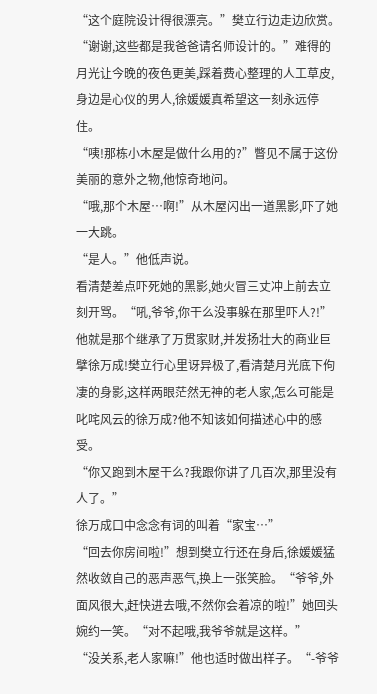“这个庭院设计得很漂亮。”樊立行边走边欣赏。
“谢谢,这些都是我爸爸请名师设计的。”难得的月光让今晚的夜色更美,踩着费心整理的人工草皮,身边是心仪的男人,徐媛媛真希望这一刻永远停住。
“咦!那栋小木屋是做什么用的?”瞥见不属于这份美丽的意外之物,他惊奇地问。
“哦,那个木屋…啊!”从木屋闪出一道黑影,吓了她一大跳。
“是人。”他低声说。
看清楚差点吓死她的黑影,她火冒三丈冲上前去立刻开骂。“吼,爷爷,你干么没事躲在那里吓人?!”
他就是那个继承了万贯家财,并发扬壮大的商业巨擘徐万成!樊立行心里讶异极了,看清楚月光底下佝凄的身影,这样两眼茫然无神的老人家,怎么可能是叱咤风云的徐万成?他不知该如何描述心中的感受。
“你又跑到木屋干么?我跟你讲了几百次,那里没有人了。”
徐万成口中念念有词的叫着“家宝…”
“回去你房间啦!”想到樊立行还在身后,徐媛媛猛然收敛自己的恶声恶气,换上一张笑脸。“爷爷,外面风很大,赶快进去哦,不然你会着凉的啦!”她回头婉约一笑。“对不起哦,我爷爷就是这样。”
“没关系,老人家嘛!”他也适时做出样子。“-爷爷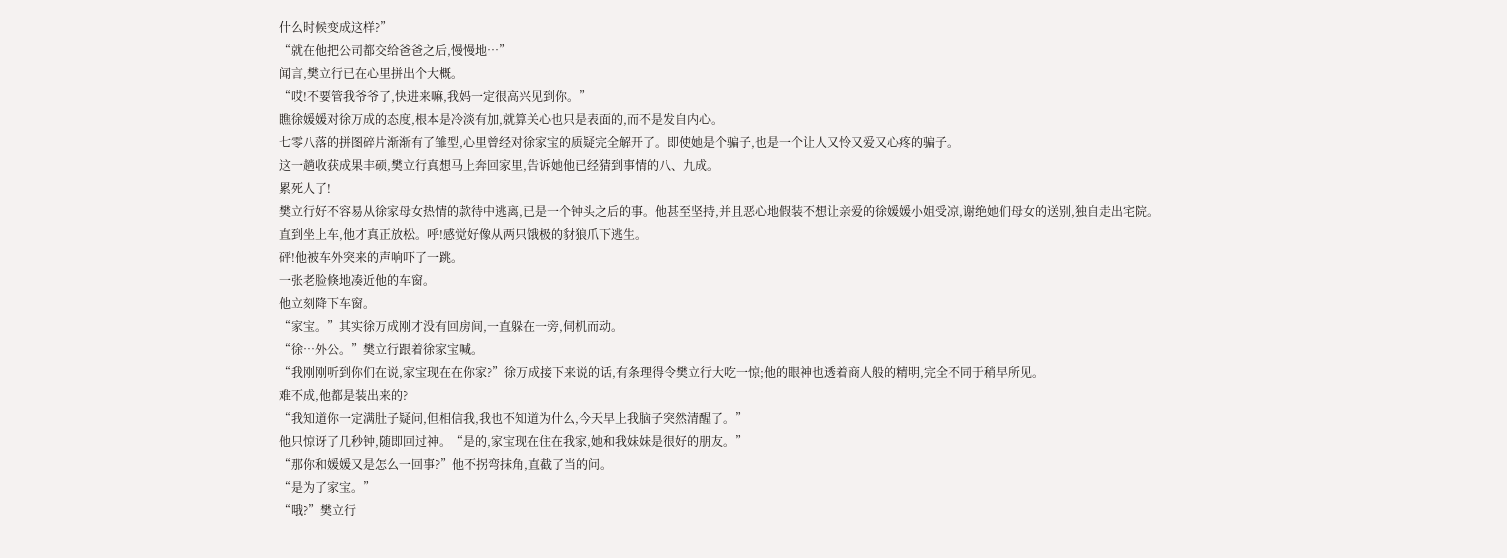什么时候变成这样?”
“就在他把公司都交给爸爸之后,慢慢地…”
闻言,樊立行已在心里拼出个大概。
“哎!不要管我爷爷了,快进来嘛,我妈一定很高兴见到你。”
瞧徐媛媛对徐万成的态度,根本是冷淡有加,就算关心也只是表面的,而不是发自内心。
七零八落的拼图碎片渐渐有了雏型,心里曾经对徐家宝的质疑完全解开了。即使她是个骗子,也是一个让人又怜又爱又心疼的骗子。
这一趟收获成果丰硕,樊立行真想马上奔回家里,告诉她他已经猜到事情的八、九成。
累死人了!
樊立行好不容易从徐家母女热情的款待中逃离,已是一个钟头之后的事。他甚至坚持,并且恶心地假装不想让亲爱的徐媛媛小姐受凉,谢绝她们母女的送别,独自走出宅院。
直到坐上车,他才真正放松。呼!感觉好像从两只饿极的豺狼爪下逃生。
砰!他被车外突来的声响吓了一跳。
一张老脸倏地凑近他的车窗。
他立刻降下车窗。
“家宝。”其实徐万成刚才没有回房间,一直躲在一旁,伺机而动。
“徐…外公。”樊立行跟着徐家宝喊。
“我刚刚听到你们在说,家宝现在在你家?”徐万成接下来说的话,有条理得令樊立行大吃一惊;他的眼神也透着商人般的精明,完全不同于稍早所见。
难不成,他都是装出来的?
“我知道你一定满肚子疑问,但相信我,我也不知道为什么,今天早上我脑子突然清醒了。”
他只惊讶了几秒钟,随即回过神。“是的,家宝现在住在我家,她和我妹妹是很好的朋友。”
“那你和媛媛又是怎么一回事?”他不拐弯抹角,直截了当的问。
“是为了家宝。”
“哦?”樊立行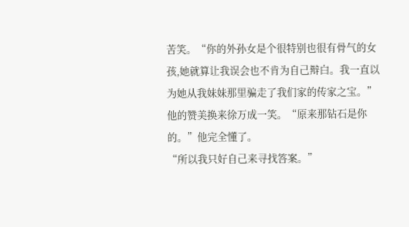苦笑。“你的外孙女是个很特别也很有骨气的女孩,她就算让我误会也不肯为自己辩白。我一直以为她从我妹妹那里骗走了我们家的传家之宝。”
他的赞美换来徐万成一笑。“原来那钻石是你的。”他完全懂了。
“所以我只好自己来寻找答案。”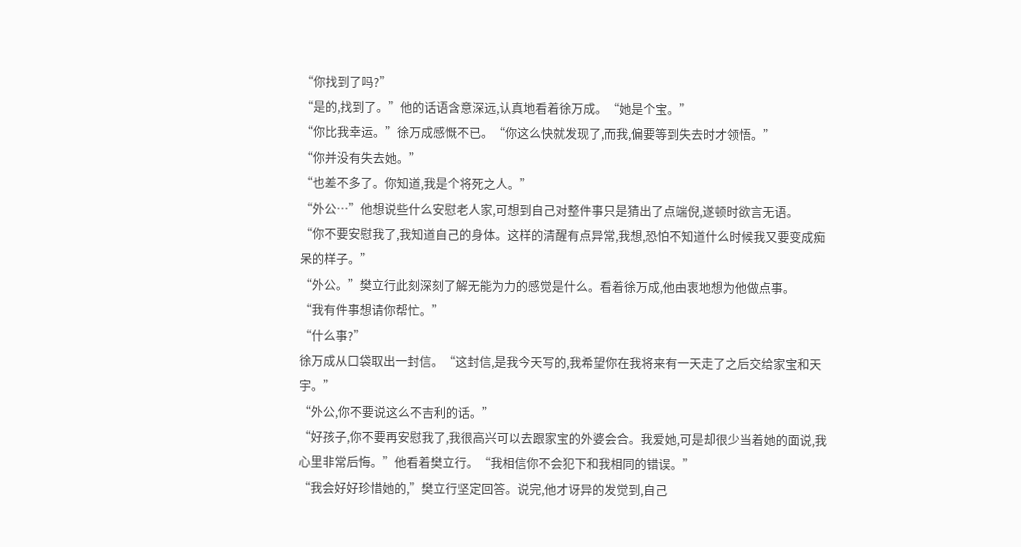“你找到了吗?”
“是的,找到了。”他的话语含意深远,认真地看着徐万成。“她是个宝。”
“你比我幸运。”徐万成感慨不已。“你这么快就发现了,而我,偏要等到失去时才领悟。”
“你并没有失去她。”
“也差不多了。你知道,我是个将死之人。”
“外公…”他想说些什么安慰老人家,可想到自己对整件事只是猜出了点端倪,遂顿时欲言无语。
“你不要安慰我了,我知道自己的身体。这样的清醒有点异常,我想,恐怕不知道什么时候我又要变成痴呆的样子。”
“外公。”樊立行此刻深刻了解无能为力的感觉是什么。看着徐万成,他由衷地想为他做点事。
“我有件事想请你帮忙。”
“什么事?”
徐万成从口袋取出一封信。“这封信,是我今天写的,我希望你在我将来有一天走了之后交给家宝和天宇。”
“外公,你不要说这么不吉利的话。”
“好孩子,你不要再安慰我了,我很高兴可以去跟家宝的外婆会合。我爱她,可是却很少当着她的面说,我心里非常后悔。”他看着樊立行。“我相信你不会犯下和我相同的错误。”
“我会好好珍惜她的,”樊立行坚定回答。说完,他才讶异的发觉到,自己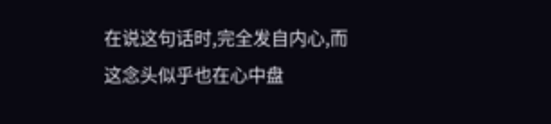在说这句话时,完全发自内心,而这念头似乎也在心中盘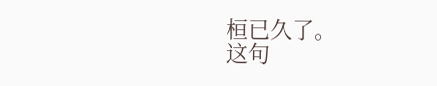桓已久了。
这句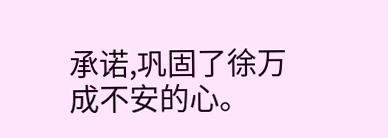承诺,巩固了徐万成不安的心。